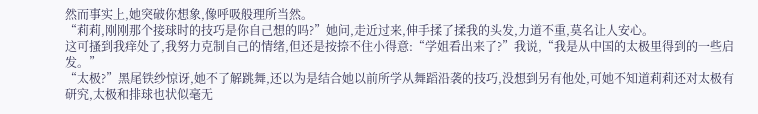然而事实上,她突破你想象,像呼吸般理所当然。
“莉莉,刚刚那个接球时的技巧是你自己想的吗?”她问,走近过来,伸手揉了揉我的头发,力道不重,莫名让人安心。
这可搔到我痒处了,我努力克制自己的情绪,但还是按捺不住小得意:“学姐看出来了?”我说,“我是从中国的太极里得到的一些启发。”
“太极?”黑尾铁纱惊讶,她不了解跳舞,还以为是结合她以前所学从舞蹈沿袭的技巧,没想到另有他处,可她不知道莉莉还对太极有研究,太极和排球也状似毫无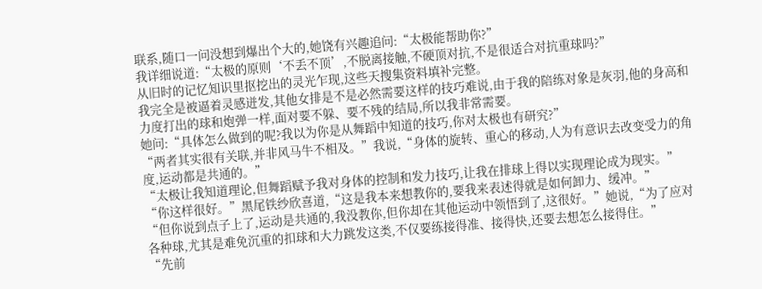联系,随口一问没想到爆出个大的,她饶有兴趣追问:“太极能帮助你?”
我详细说道:“太极的原则‘不丢不顶’,不脱离接触,不硬顶对抗,不是很适合对抗重球吗?”
从旧时的记忆知识里抠挖出的灵光乍现,这些天搜集资料填补完整。
我完全是被逼着灵感迸发,其他女排是不是必然需要这样的技巧难说,由于我的陪练对象是灰羽,他的身高和力度打出的球和炮弹一样,面对要不躲、要不残的结局,所以我非常需要。
她问:“具体怎么做到的呢?我以为你是从舞蹈中知道的技巧,你对太极也有研究?”
“两者其实很有关联,并非风马牛不相及。”我说,“身体的旋转、重心的移动,人为有意识去改变受力的角度,运动都是共通的。”
“太极让我知道理论,但舞蹈赋予我对身体的控制和发力技巧,让我在排球上得以实现理论成为现实。”
“你这样很好。”黑尾铁纱欣喜道,“这是我本来想教你的,要我来表述得就是如何卸力、缓冲。”
“但你说到点子上了,运动是共通的,我没教你,但你却在其他运动中领悟到了,这很好。”她说,“为了应对各种球,尤其是难免沉重的扣球和大力跳发这类,不仅要练接得准、接得快,还要去想怎么接得住。”
“先前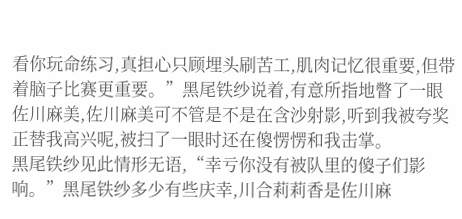看你玩命练习,真担心只顾埋头刷苦工,肌肉记忆很重要,但带着脑子比赛更重要。”黑尾铁纱说着,有意所指地瞥了一眼佐川麻美,佐川麻美可不管是不是在含沙射影,听到我被夸奖正替我高兴呢,被扫了一眼时还在傻愣愣和我击掌。
黑尾铁纱见此情形无语,“幸亏你没有被队里的傻子们影响。”黑尾铁纱多少有些庆幸,川合莉莉香是佐川麻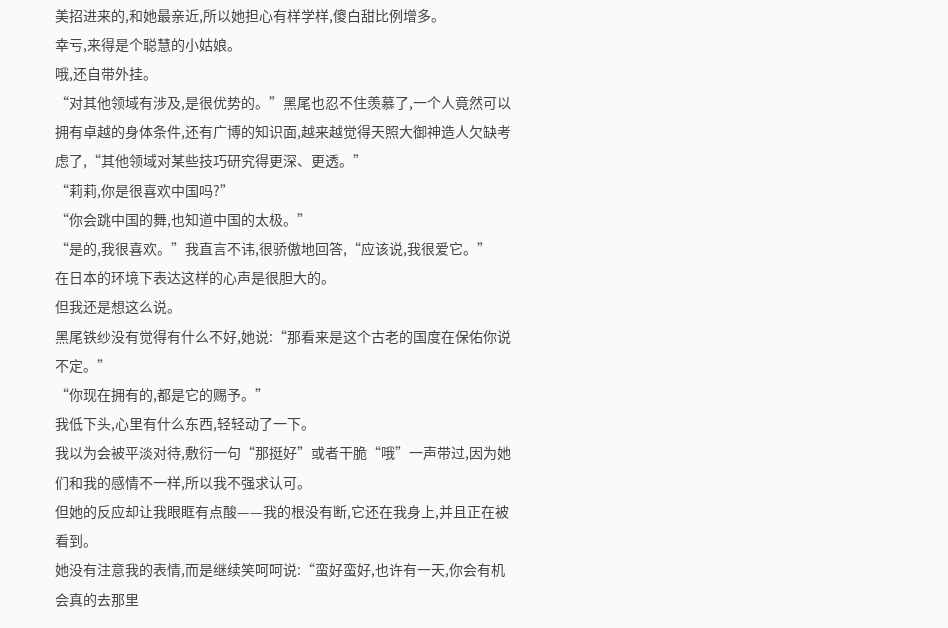美招进来的,和她最亲近,所以她担心有样学样,傻白甜比例增多。
幸亏,来得是个聪慧的小姑娘。
哦,还自带外挂。
“对其他领域有涉及,是很优势的。”黑尾也忍不住羡慕了,一个人竟然可以拥有卓越的身体条件,还有广博的知识面,越来越觉得天照大御神造人欠缺考虑了,“其他领域对某些技巧研究得更深、更透。”
“莉莉,你是很喜欢中国吗?”
“你会跳中国的舞,也知道中国的太极。”
“是的,我很喜欢。”我直言不讳,很骄傲地回答,“应该说,我很爱它。”
在日本的环境下表达这样的心声是很胆大的。
但我还是想这么说。
黑尾铁纱没有觉得有什么不好,她说:“那看来是这个古老的国度在保佑你说不定。”
“你现在拥有的,都是它的赐予。”
我低下头,心里有什么东西,轻轻动了一下。
我以为会被平淡对待,敷衍一句“那挺好”或者干脆“哦”一声带过,因为她们和我的感情不一样,所以我不强求认可。
但她的反应却让我眼眶有点酸——我的根没有断,它还在我身上,并且正在被看到。
她没有注意我的表情,而是继续笑呵呵说:“蛮好蛮好,也许有一天,你会有机会真的去那里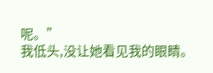呢。”
我低头,没让她看见我的眼睛。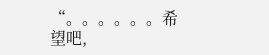“。。。。。。希望吧,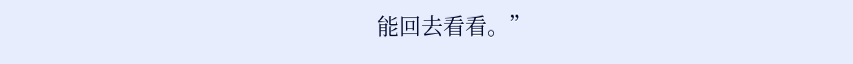能回去看看。”